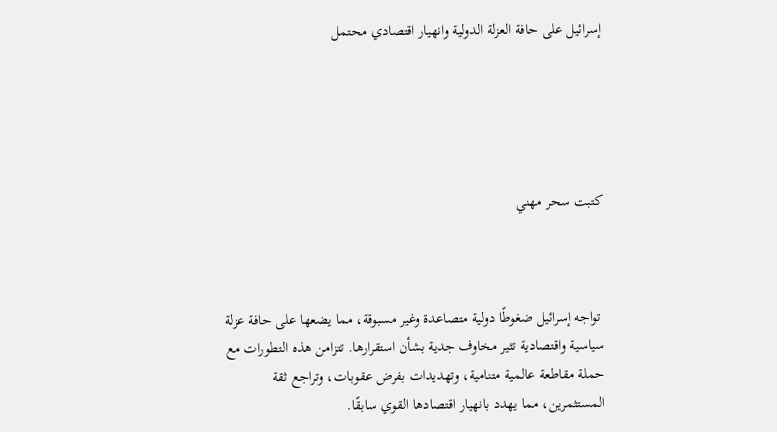إسرائيل على حافة العزلة الدولية وانهيار اقتصادي محتمل





كتبت سحر مهني



 تواجه إسرائيل ضغوطًا دولية متصاعدة وغير مسبوقة، مما يضعها على حافة عزلة سياسية واقتصادية تثير مخاوف جدية بشأن استقرارها. تتزامن هذه التطورات مع حملة مقاطعة عالمية متنامية، وتهديدات بفرض عقوبات، وتراجع ثقة المستثمرين، مما يهدد بانهيار اقتصادها القوي سابقًا.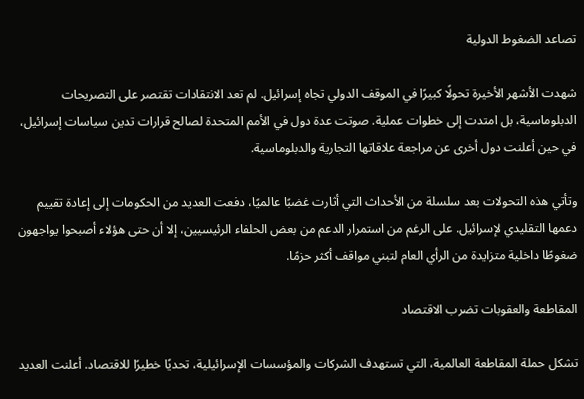تصاعد الضغوط الدولية

شهدت الأشهر الأخيرة تحولًا كبيرًا في الموقف الدولي تجاه إسرائيل. لم تعد الانتقادات تقتصر على التصريحات الدبلوماسية، بل امتدت إلى خطوات عملية. صوتت عدة دول في الأمم المتحدة لصالح قرارات تدين سياسات إسرائيل، في حين أعلنت دول أخرى عن مراجعة علاقاتها التجارية والدبلوماسية.

وتأتي هذه التحولات بعد سلسلة من الأحداث التي أثارت غضبًا عالميًا، دفعت العديد من الحكومات إلى إعادة تقييم دعمها التقليدي لإسرائيل. على الرغم من استمرار الدعم من بعض الحلفاء الرئيسيين، إلا أن حتى هؤلاء أصبحوا يواجهون ضغوطًا داخلية متزايدة من الرأي العام لتبني مواقف أكثر حزمًا.

المقاطعة والعقوبات تضرب الاقتصاد

تشكل حملة المقاطعة العالمية، التي تستهدف الشركات والمؤسسات الإسرائيلية، تحديًا خطيرًا للاقتصاد. أعلنت العديد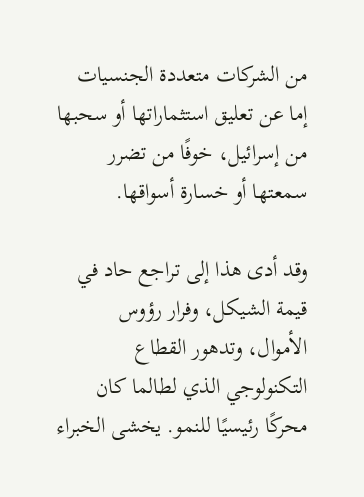من الشركات متعددة الجنسيات إما عن تعليق استثماراتها أو سحبها من إسرائيل، خوفًا من تضرر سمعتها أو خسارة أسواقها.

وقد أدى هذا إلى تراجع حاد في قيمة الشيكل، وفرار رؤوس الأموال، وتدهور القطاع التكنولوجي الذي لطالما كان محركًا رئيسيًا للنمو. يخشى الخبراء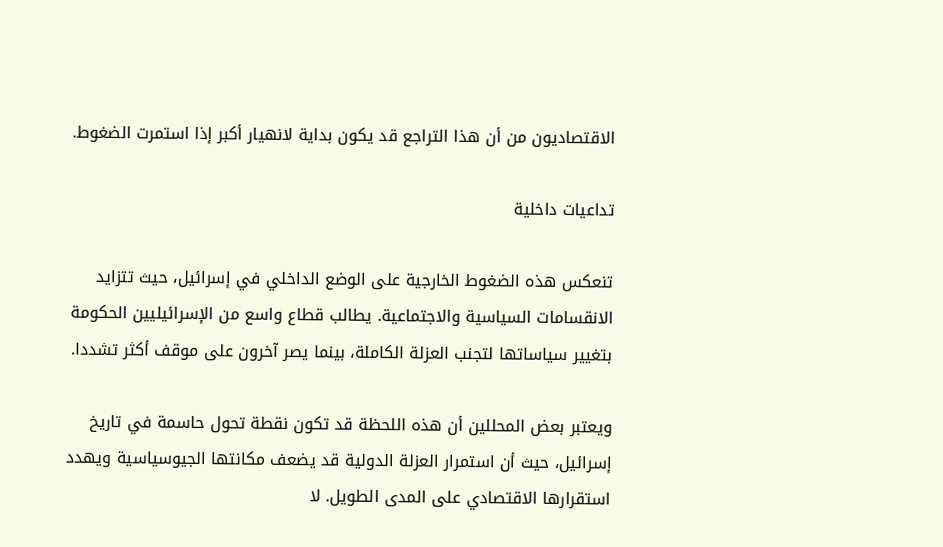الاقتصاديون من أن هذا التراجع قد يكون بداية لانهيار أكبر إذا استمرت الضغوط.

تداعيات داخلية

تنعكس هذه الضغوط الخارجية على الوضع الداخلي في إسرائيل، حيث تتزايد الانقسامات السياسية والاجتماعية. يطالب قطاع واسع من الإسرائيليين الحكومة بتغيير سياساتها لتجنب العزلة الكاملة، بينما يصر آخرون على موقف أكثر تشددا.

ويعتبر بعض المحللين أن هذه اللحظة قد تكون نقطة تحول حاسمة في تاريخ إسرائيل، حيث أن استمرار العزلة الدولية قد يضعف مكانتها الجيوسياسية ويهدد استقرارها الاقتصادي على المدى الطويل. لا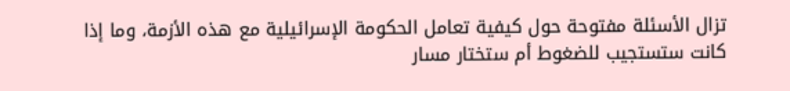تزال الأسئلة مفتوحة حول كيفية تعامل الحكومة الإسرائيلية مع هذه الأزمة، وما إذا كانت ستستجيب للضغوط أم ستختار مسار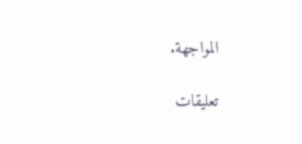المواجهة.

تعليقات